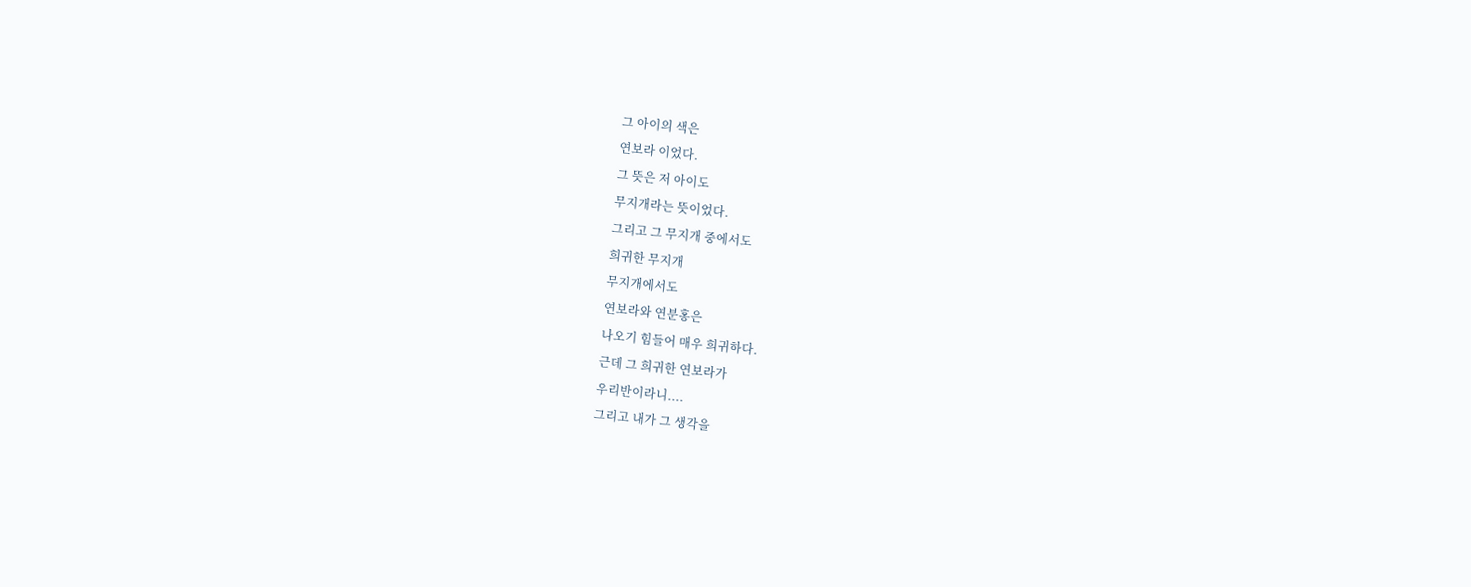그 아이의 색은
연보라 이었다.
그 뜻은 저 아이도
무지개라는 뜻이었다.
그리고 그 무지개 중에서도
희귀한 무지개
무지개에서도
연보라와 연분홍은
나오기 힘들어 매우 희귀하다.
근데 그 희귀한 연보라가
우리반이라니....
그리고 내가 그 생각을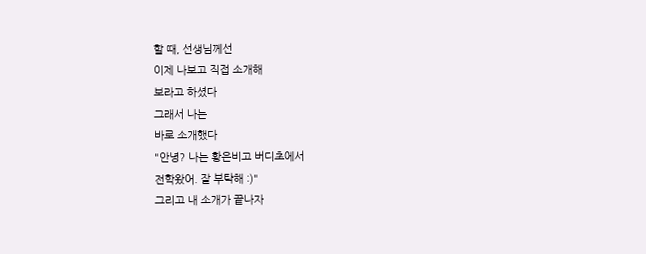할 때, 선생님께선
이제 나보고 직접 소개해
보라고 하셨다
그래서 나는
바로 소개했다
"안녕? 나는 황은비고 버디초에서
전학왔어. 잘 부탁해 :)"
그리고 내 소개가 끝나자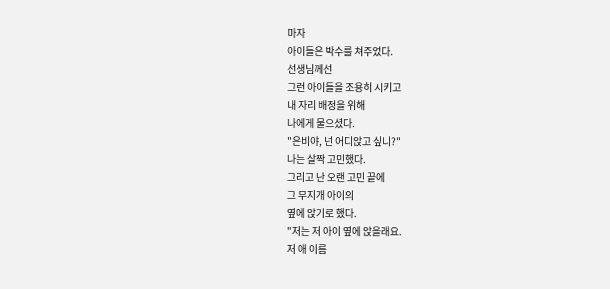마자
아이들은 박수를 쳐주었다.
선생님께선
그런 아이들을 조용히 시키고
내 자리 배정을 위해
나에게 물으셨다.
"은비야, 넌 어디앉고 싶니?"
나는 살짝 고민했다.
그리고 난 오랜 고민 끝에
그 무지개 아이의
옆에 앉기로 했다.
"저는 저 아이 옆에 앉을래요.
저 애 이름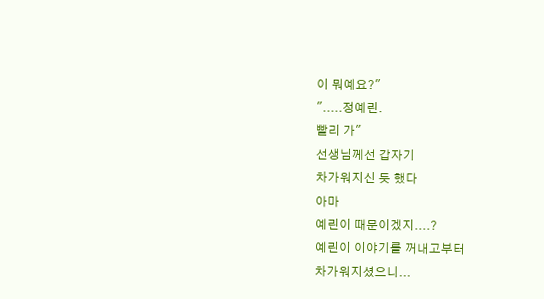이 뭐예요?"
".....정예린.
빨리 가"
선생님께선 갑자기
차가워지신 듯 했다
아마
예린이 때문이겠지....?
예린이 이야기를 꺼내고부터
차가워지셨으니...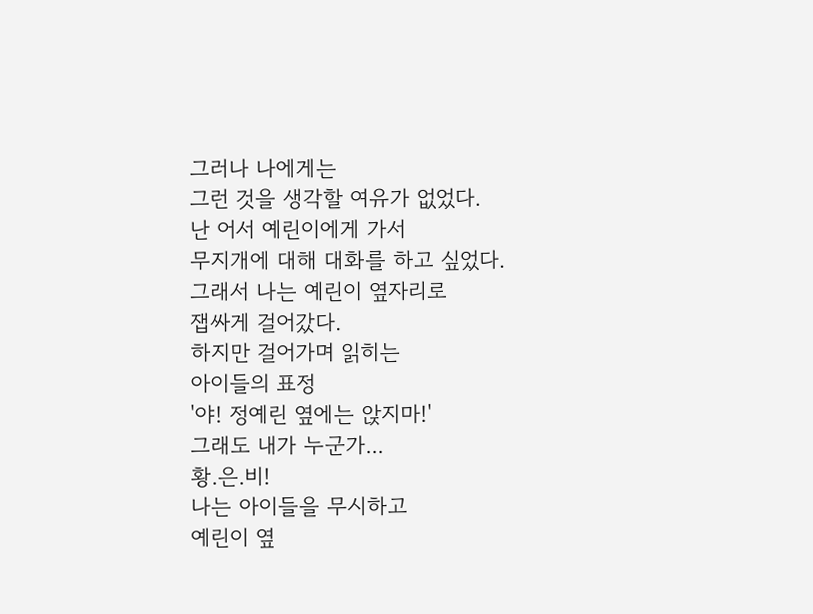그러나 나에게는
그런 것을 생각할 여유가 없었다.
난 어서 예린이에게 가서
무지개에 대해 대화를 하고 싶었다.
그래서 나는 예린이 옆자리로
잽싸게 걸어갔다.
하지만 걸어가며 읽히는
아이들의 표정
'야! 정예린 옆에는 앉지마!'
그래도 내가 누군가...
황.은.비!
나는 아이들을 무시하고
예린이 옆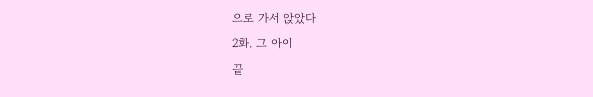으로 가서 앉았다
2화. 그 아이
끝